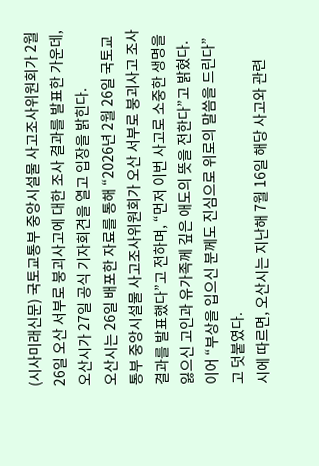(시사미래신문) 국토교통부 중앙시설물 사고조사위원회가 2월 26일 오산 서부로 붕괴사고에 대한 조사 결과를 발표한 가운데, 오산시가 27일 공식 기자회견을 열고 입장을 밝힌다.
오산시는 26일 배포한 자료를 통해 “2026년 2월 26일 국토교통부 중앙시설물 사고조사위원회가 오산 서부로 붕괴사고 조사 결과를 발표했다”고 전하며, “먼저 이번 사고로 소중한 생명을 잃으신 고인과 유가족께 깊은 애도의 뜻을 전한다”고 밝혔다. 이어 “부상을 입으신 분께도 진심으로 위로의 말씀을 드린다”고 덧붙였다.
시에 따르면, 오산시는 지난해 7월 16일 해당 사고와 관련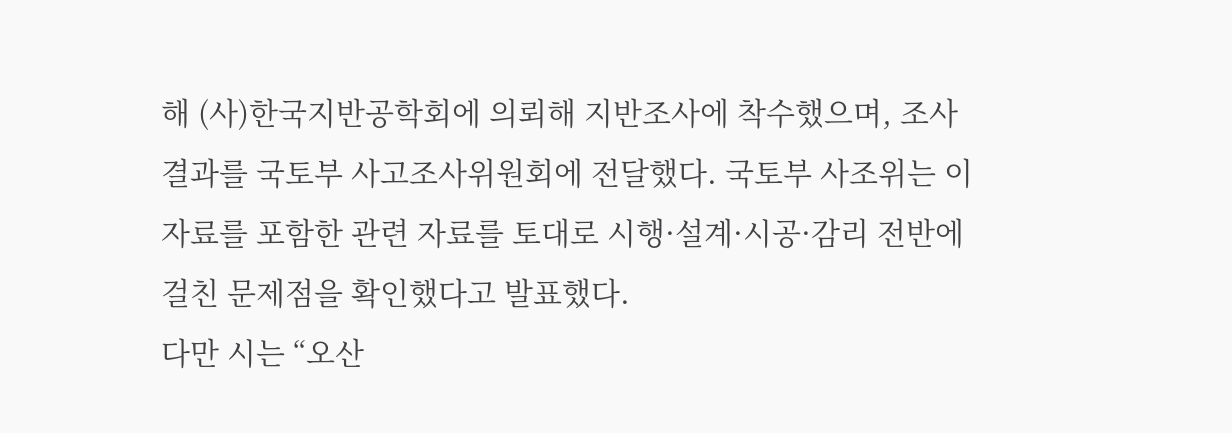해 (사)한국지반공학회에 의뢰해 지반조사에 착수했으며, 조사 결과를 국토부 사고조사위원회에 전달했다. 국토부 사조위는 이 자료를 포함한 관련 자료를 토대로 시행·설계·시공·감리 전반에 걸친 문제점을 확인했다고 발표했다.
다만 시는 “오산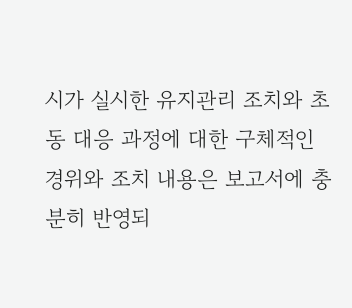시가 실시한 유지관리 조치와 초동 대응 과정에 대한 구체적인 경위와 조치 내용은 보고서에 충분히 반영되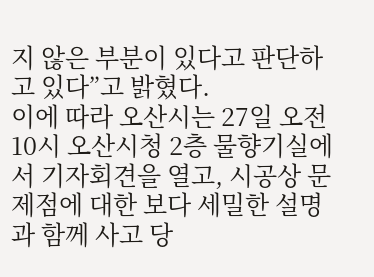지 않은 부분이 있다고 판단하고 있다”고 밝혔다.
이에 따라 오산시는 27일 오전 10시 오산시청 2층 물향기실에서 기자회견을 열고, 시공상 문제점에 대한 보다 세밀한 설명과 함께 사고 당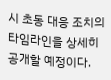시 초동 대응 조치의 타임라인을 상세히 공개할 예정이다.